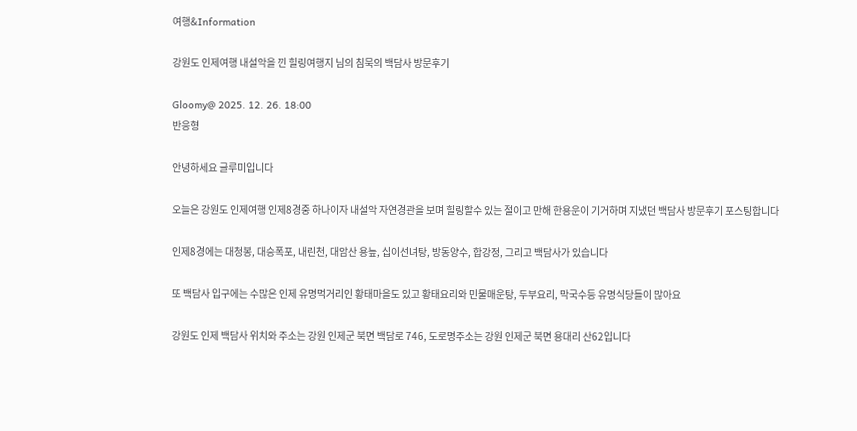여행&Information

강원도 인제여행 내설악을 낀 힐링여행지 님의 침묵의 백담사 방문후기

Gloomy@ 2025. 12. 26. 18:00
반응형

안녕하세요 글루미입니다

오늘은 강원도 인제여행 인제8경중 하나이자 내설악 자연경관을 보며 힐링할수 있는 절이고 만해 한용운이 기거하며 지냈던 백담사 방문후기 포스팅합니다

인제8경에는 대청봉, 대승폭포, 내린천, 대암산 용늪, 십이선녀탕, 방동양수, 합강정, 그리고 백담사가 있습니다

또 백담사 입구에는 수많은 인제 유명먹거리인 황태마을도 있고 황태요리와 민물매운탕, 두부요리, 막국수등 유명식당들이 많아요

강원도 인제 백담사 위치와 주소는 강원 인제군 북면 백담로 746, 도로명주소는 강원 인제군 북면 용대리 산62입니다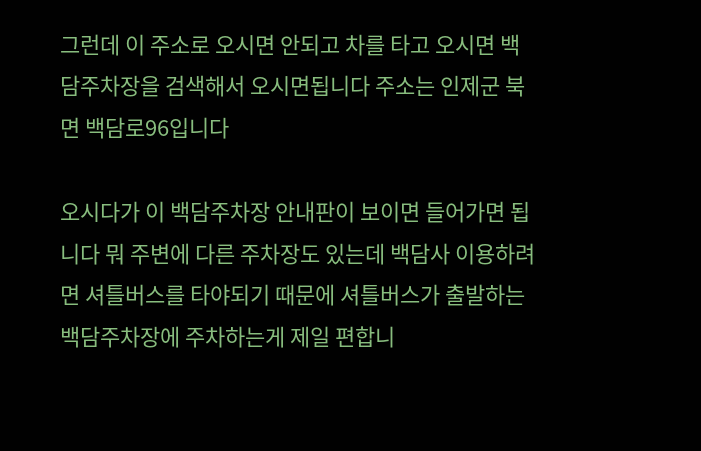그런데 이 주소로 오시면 안되고 차를 타고 오시면 백담주차장을 검색해서 오시면됩니다 주소는 인제군 북면 백담로96입니다

오시다가 이 백담주차장 안내판이 보이면 들어가면 됩니다 뭐 주변에 다른 주차장도 있는데 백담사 이용하려면 셔틀버스를 타야되기 때문에 셔틀버스가 출발하는 백담주차장에 주차하는게 제일 편합니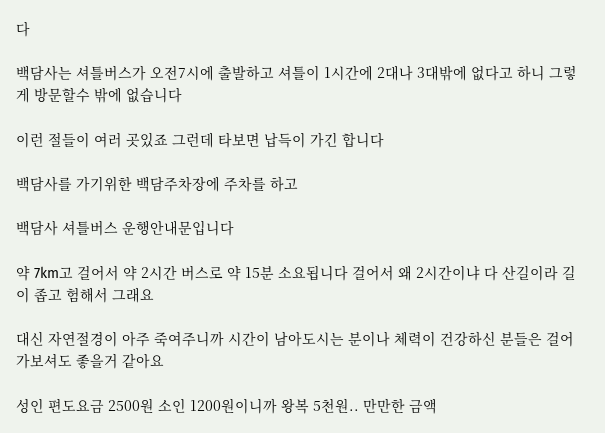다

백담사는 셔틀버스가 오전7시에 출발하고 셔틀이 1시간에 2대나 3대밖에 없다고 하니 그렇게 방문할수 밖에 없습니다

이런 절들이 여러 곳있죠 그런데 타보면 납득이 가긴 합니다

백담사를 가기위한 백담주차장에 주차를 하고

백담사 셔틀버스 운행안내문입니다

약 7km고 걸어서 약 2시간 버스로 약 15분 소요됩니다 걸어서 왜 2시간이냐 다 산길이라 길이 좁고 험해서 그래요

대신 자연절경이 아주 죽여주니까 시간이 남아도시는 분이나 체력이 건강하신 분들은 걸어가보셔도 좋을거 같아요

성인 편도요금 2500원 소인 1200원이니까 왕복 5천원.. 만만한 금액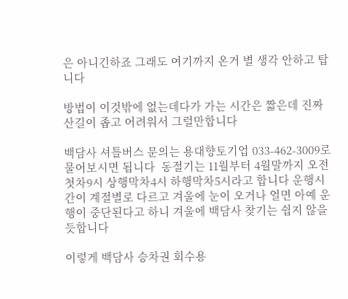은 아니긴하죠 그래도 여기까지 온거 별 생각 안하고 탑니다

방법이 이것밖에 없는데다가 가는 시간은 짧은데 진짜 산길이 좁고 어려워서 그럴만합니다

백담사 셔틀버스 문의는 용대향토기업 033-462-3009로 물어보시면 됩니다  동절기는 11월부터 4월말까지 오전 첫차9시 상행막차4시 하행막차5시라고 합니다 운행시간이 계절별로 다르고 겨울에 눈이 오거나 얼면 아예 운행이 중단된다고 하니 겨울에 백담사 찾기는 쉽지 않을듯합니다

이렇게 백담사 승차권 회수용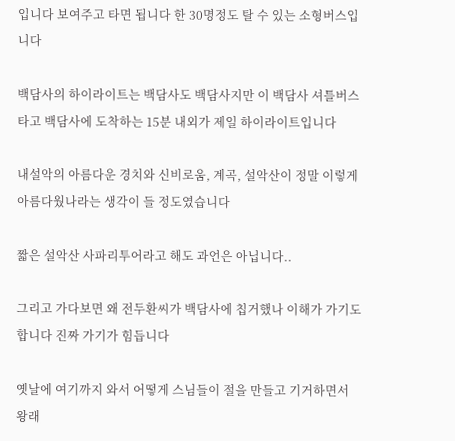입니다 보여주고 타면 됩니다 한 30명정도 탈 수 있는 소형버스입니다

백담사의 하이라이트는 백담사도 백담사지만 이 백담사 셔틀버스 타고 백담사에 도착하는 15분 내외가 제일 하이라이트입니다

내설악의 아름다운 경치와 신비로움, 계곡, 설악산이 정말 이렇게 아름다웠나라는 생각이 들 정도였습니다

짧은 설악산 사파리투어라고 해도 과언은 아닙니다..

그리고 가다보면 왜 전두환씨가 백담사에 칩거했나 이해가 가기도 합니다 진짜 가기가 힘듭니다

옛날에 여기까지 와서 어떻게 스님들이 절을 만들고 기거하면서 왕래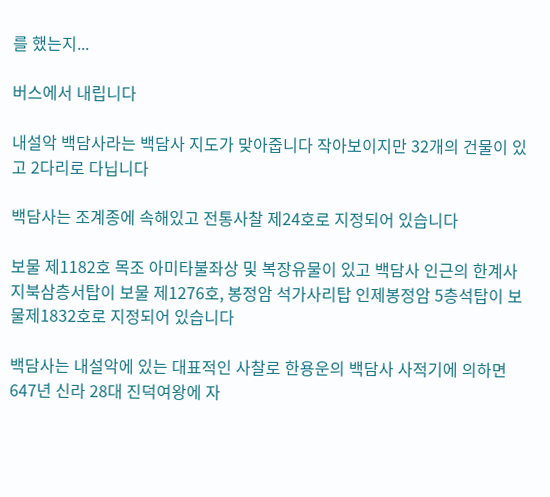를 했는지...

버스에서 내립니다

내설악 백담사라는 백담사 지도가 맞아줍니다 작아보이지만 32개의 건물이 있고 2다리로 다닙니다

백담사는 조계종에 속해있고 전통사찰 제24호로 지정되어 있습니다

보물 제1182호 목조 아미타불좌상 및 복장유물이 있고 백담사 인근의 한계사지북삼층서탑이 보물 제1276호, 봉정암 석가사리탑 인제봉정암 5층석탑이 보물제1832호로 지정되어 있습니다

백담사는 내설악에 있는 대표적인 사찰로 한용운의 백담사 사적기에 의하면 647년 신라 28대 진덕여왕에 자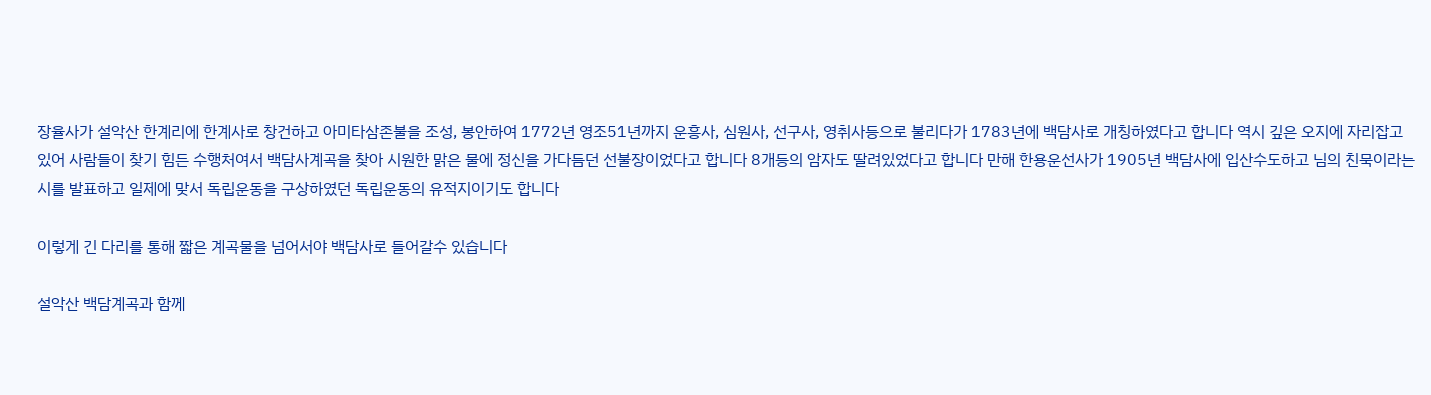장율사가 설악산 한계리에 한계사로 창건하고 아미타삼존불을 조성, 봉안하여 1772년 영조51년까지 운흥사, 심원사, 선구사, 영취사등으로 불리다가 1783년에 백담사로 개칭하였다고 합니다 역시 깊은 오지에 자리잡고 있어 사람들이 찾기 힘든 수행처여서 백담사계곡을 찾아 시원한 맑은 물에 정신을 가다듬던 선불장이었다고 합니다 8개등의 암자도 딸려있었다고 합니다 만해 한용운선사가 1905년 백담사에 입산수도하고 님의 친묵이라는 시를 발표하고 일제에 맞서 독립운동을 구상하였던 독립운동의 유적지이기도 합니다

이렇게 긴 다리를 통해 짧은 계곡물을 넘어서야 백담사로 들어갈수 있습니다

설악산 백담계곡과 함께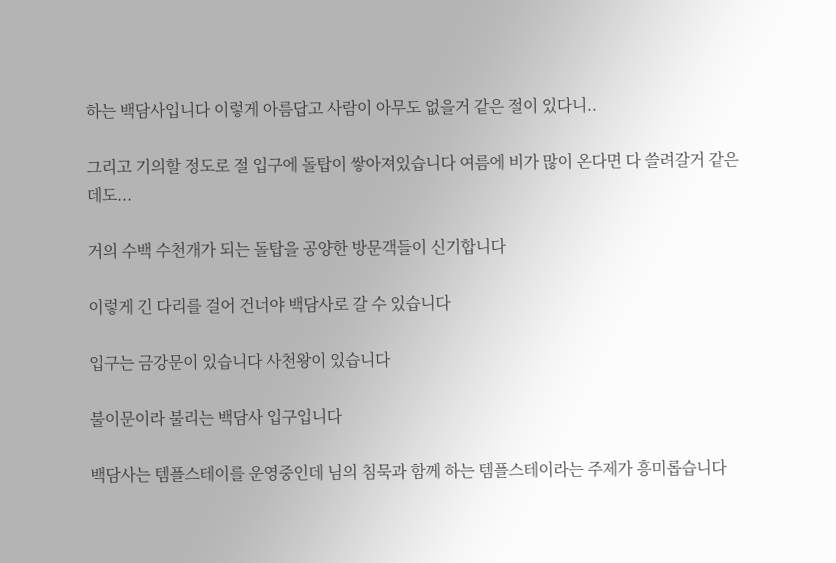하는 백담사입니다 이렇게 아름답고 사람이 아무도 없을거 같은 절이 있다니..

그리고 기의할 정도로 절 입구에 돌탑이 쌓아져있습니다 여름에 비가 많이 온다면 다 쓸려갈거 같은데도...

거의 수백 수천개가 되는 돌탑을 공양한 방문객들이 신기합니다

이렇게 긴 다리를 걸어 건너야 백담사로 갈 수 있습니다

입구는 금강문이 있습니다 사천왕이 있습니다

불이문이라 불리는 백담사 입구입니다

백담사는 템플스테이를 운영중인데 님의 침묵과 함께 하는 템플스테이라는 주제가 흥미롭습니다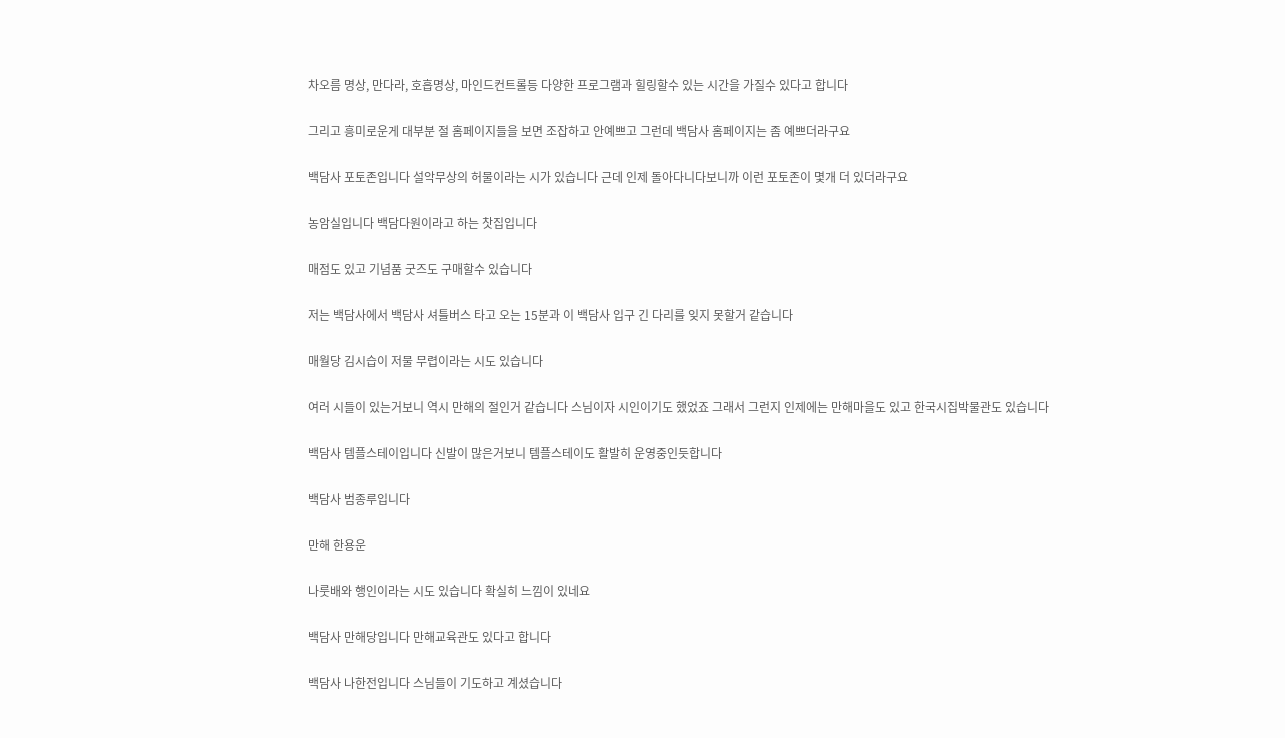차오름 명상, 만다라, 호흡명상, 마인드컨트롤등 다양한 프로그램과 힐링할수 있는 시간을 가질수 있다고 합니다

그리고 흥미로운게 대부분 절 홈페이지들을 보면 조잡하고 안예쁘고 그런데 백담사 홈페이지는 좀 예쁘더라구요

백담사 포토존입니다 설악무상의 허물이라는 시가 있습니다 근데 인제 돌아다니다보니까 이런 포토존이 몇개 더 있더라구요

농암실입니다 백담다원이라고 하는 찻집입니다

매점도 있고 기념품 굿즈도 구매할수 있습니다

저는 백담사에서 백담사 셔틀버스 타고 오는 15분과 이 백담사 입구 긴 다리를 잊지 못할거 같습니다

매월당 김시습이 저물 무렵이라는 시도 있습니다

여러 시들이 있는거보니 역시 만해의 절인거 같습니다 스님이자 시인이기도 했었죠 그래서 그런지 인제에는 만해마을도 있고 한국시집박물관도 있습니다

백담사 템플스테이입니다 신발이 많은거보니 템플스테이도 활발히 운영중인듯합니다

백담사 범종루입니다

만해 한용운

나룻배와 행인이라는 시도 있습니다 확실히 느낌이 있네요

백담사 만해당입니다 만해교육관도 있다고 합니다

백담사 나한전입니다 스님들이 기도하고 계셨습니다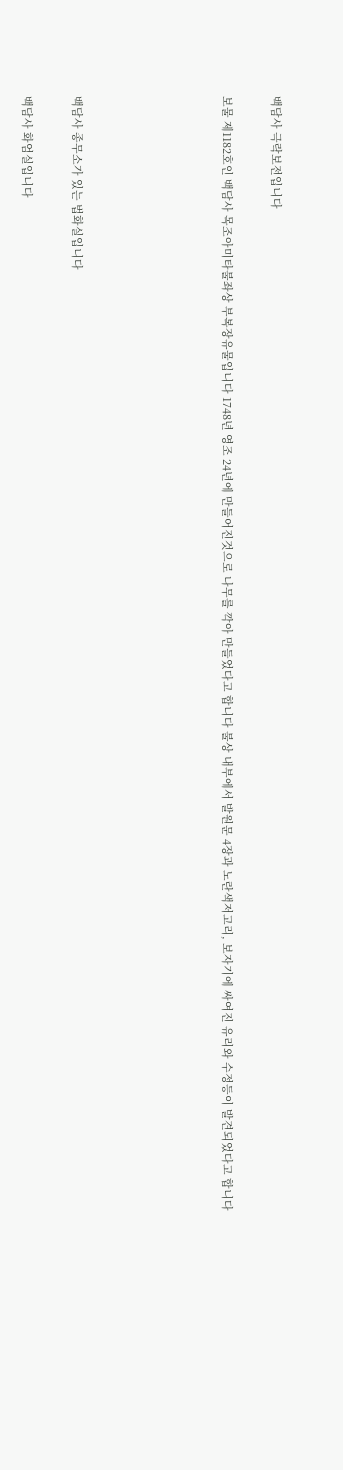백담사 극락보전입니다

보물 제1182호인 백담사 목조아미타불좌상 부복장유물입니다 1748년 영조 24년에 만들어진것으로 나무를 깍아 만들었다고 합니다 불상 내부에서 발원문 4장과 노란색저고리, 보자기에 싸여진 유리와 수정등이 발견되었다고 합니다





백담사 종무소가 있는 법화실입니다

백담사 화엄실입니다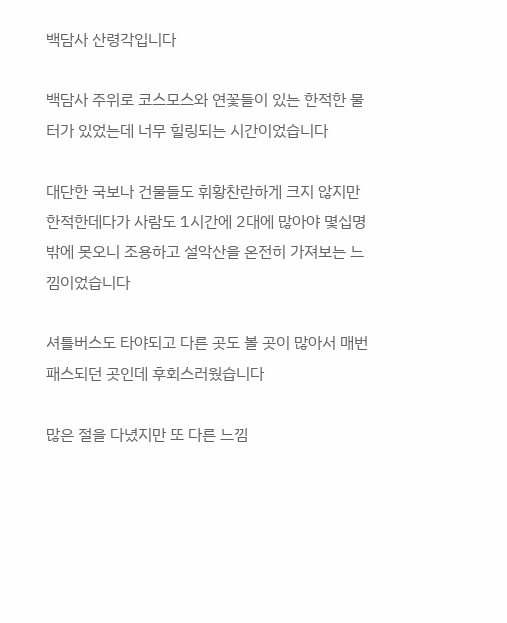백담사 산령각입니다

백담사 주위로 코스모스와 연꽃들이 있는 한적한 물터가 있었는데 너무 힐링되는 시간이었습니다

대단한 국보나 건물들도 휘황찬란하게 크지 않지만 한적한데다가 사람도 1시간에 2대에 많아야 몇십명밖에 못오니 조용하고 설악산을 온전히 가져보는 느낌이었습니다

셔틀버스도 타야되고 다른 곳도 볼 곳이 많아서 매번 패스되던 곳인데 후회스러웠습니다

많은 절을 다녔지만 또 다른 느낌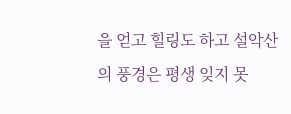을 얻고 힐링도 하고 설악산의 풍경은 평생 잊지 못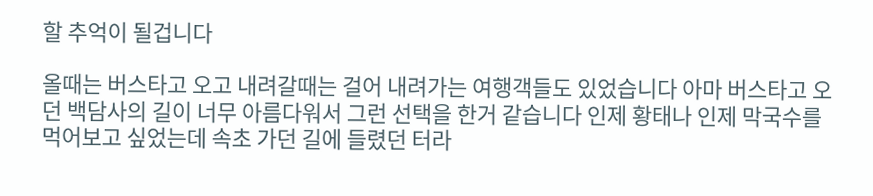할 추억이 될겁니다

올때는 버스타고 오고 내려갈때는 걸어 내려가는 여행객들도 있었습니다 아마 버스타고 오던 백담사의 길이 너무 아름다워서 그런 선택을 한거 같습니다 인제 황태나 인제 막국수를 먹어보고 싶었는데 속초 가던 길에 들렸던 터라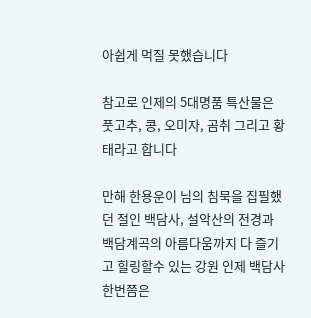아쉽게 먹질 못했습니다

참고로 인제의 5대명품 특산물은 풋고추, 콩, 오미자, 곰취 그리고 황태라고 합니다

만해 한용운이 님의 침묵을 집필했던 절인 백담사, 설악산의 전경과 백담계곡의 아름다움까지 다 즐기고 힐링할수 있는 강원 인제 백담사 한번쯤은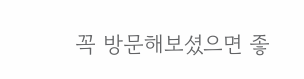꼭 방문해보셨으면 좋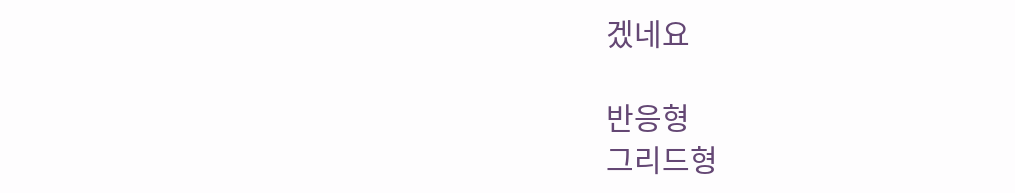겠네요

반응형
그리드형